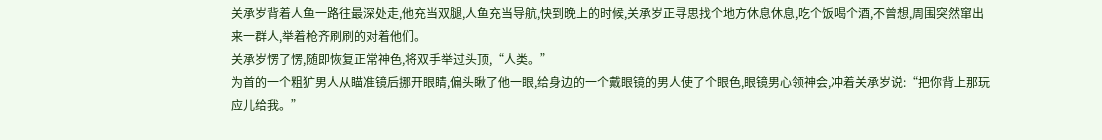关承岁背着人鱼一路往最深处走,他充当双腿,人鱼充当导航,快到晚上的时候,关承岁正寻思找个地方休息休息,吃个饭喝个酒,不曾想,周围突然窜出来一群人,举着枪齐刷刷的对着他们。
关承岁愣了愣,随即恢复正常神色,将双手举过头顶,“人类。”
为首的一个粗犷男人从瞄准镜后挪开眼睛,偏头瞅了他一眼,给身边的一个戴眼镜的男人使了个眼色,眼镜男心领神会,冲着关承岁说:“把你背上那玩应儿给我。”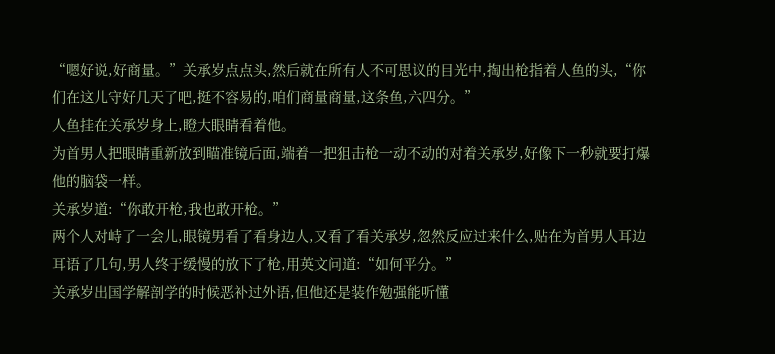“嗯好说,好商量。”关承岁点点头,然后就在所有人不可思议的目光中,掏出枪指着人鱼的头,“你们在这儿守好几天了吧,挺不容易的,咱们商量商量,这条鱼,六四分。”
人鱼挂在关承岁身上,瞪大眼睛看着他。
为首男人把眼睛重新放到瞄准镜后面,端着一把狙击枪一动不动的对着关承岁,好像下一秒就要打爆他的脑袋一样。
关承岁道:“你敢开枪,我也敢开枪。”
两个人对峙了一会儿,眼镜男看了看身边人,又看了看关承岁,忽然反应过来什么,贴在为首男人耳边耳语了几句,男人终于缓慢的放下了枪,用英文问道:“如何平分。”
关承岁出国学解剖学的时候恶补过外语,但他还是装作勉强能听懂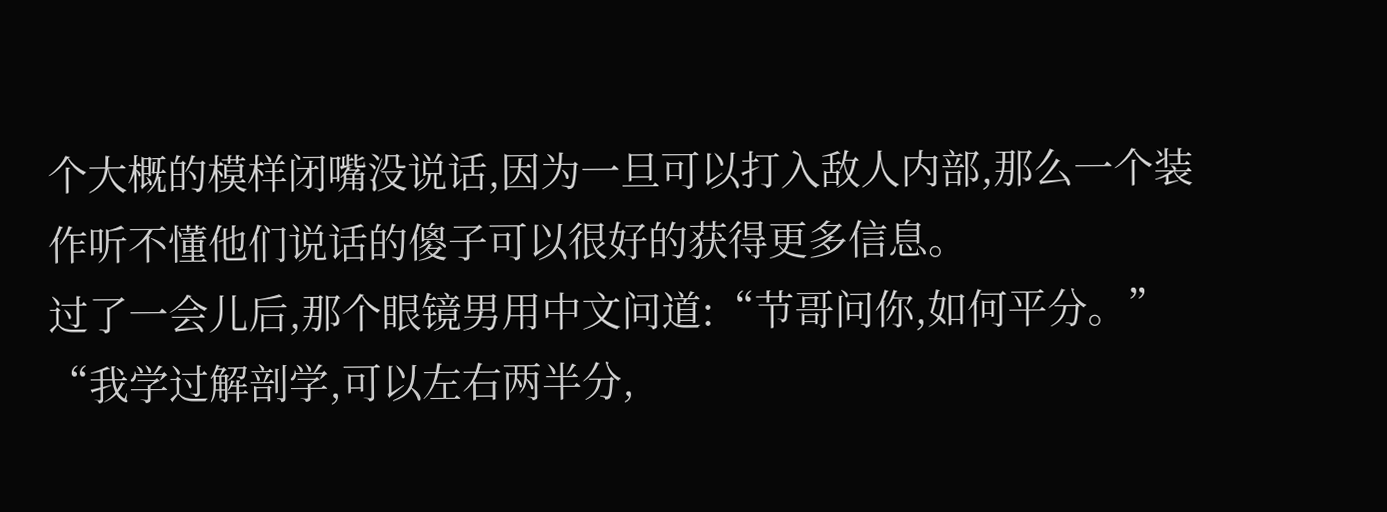个大概的模样闭嘴没说话,因为一旦可以打入敌人内部,那么一个装作听不懂他们说话的傻子可以很好的获得更多信息。
过了一会儿后,那个眼镜男用中文问道:“节哥问你,如何平分。”
“我学过解剖学,可以左右两半分,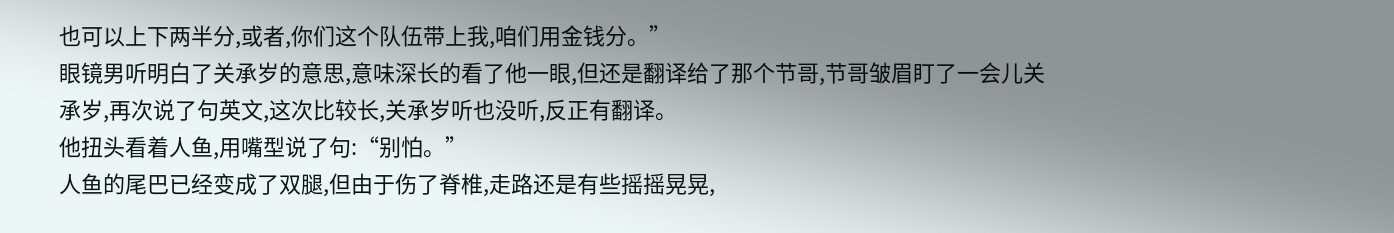也可以上下两半分,或者,你们这个队伍带上我,咱们用金钱分。”
眼镜男听明白了关承岁的意思,意味深长的看了他一眼,但还是翻译给了那个节哥,节哥皱眉盯了一会儿关承岁,再次说了句英文,这次比较长,关承岁听也没听,反正有翻译。
他扭头看着人鱼,用嘴型说了句:“别怕。”
人鱼的尾巴已经变成了双腿,但由于伤了脊椎,走路还是有些摇摇晃晃,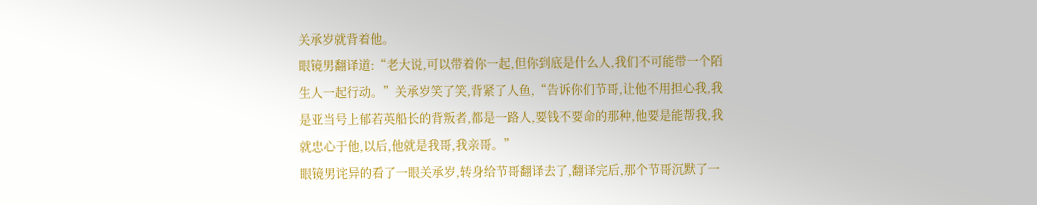关承岁就背着他。
眼镜男翻译道:“老大说,可以带着你一起,但你到底是什么人,我们不可能带一个陌生人一起行动。”关承岁笑了笑,背紧了人鱼,“告诉你们节哥,让他不用担心我,我是亚当号上郁若英船长的背叛者,都是一路人,要钱不要命的那种,他要是能帮我,我就忠心于他,以后,他就是我哥,我亲哥。”
眼镜男诧异的看了一眼关承岁,转身给节哥翻译去了,翻译完后,那个节哥沉默了一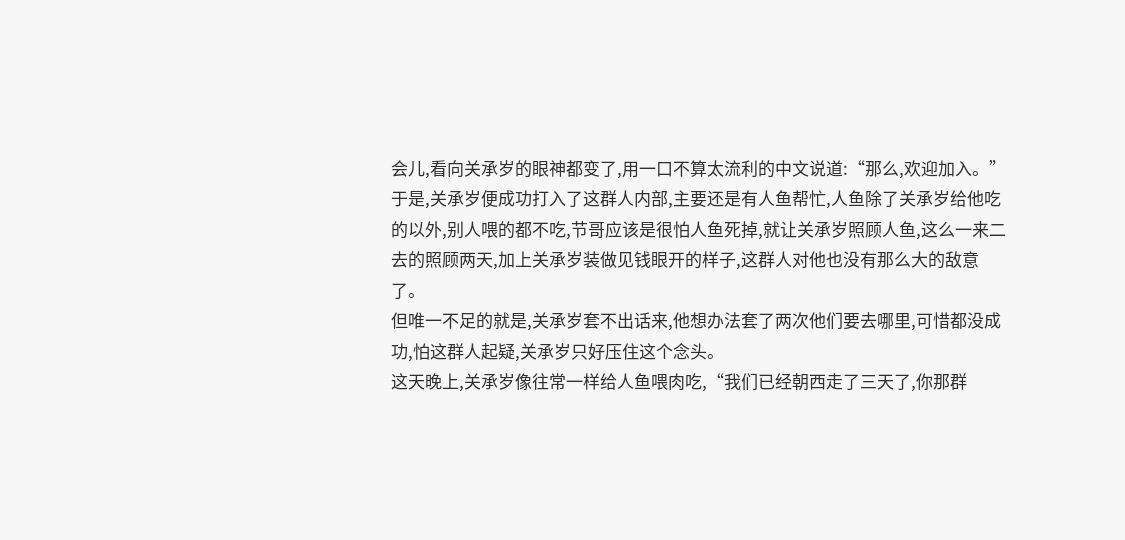会儿,看向关承岁的眼神都变了,用一口不算太流利的中文说道:“那么,欢迎加入。”
于是,关承岁便成功打入了这群人内部,主要还是有人鱼帮忙,人鱼除了关承岁给他吃的以外,别人喂的都不吃,节哥应该是很怕人鱼死掉,就让关承岁照顾人鱼,这么一来二去的照顾两天,加上关承岁装做见钱眼开的样子,这群人对他也没有那么大的敌意了。
但唯一不足的就是,关承岁套不出话来,他想办法套了两次他们要去哪里,可惜都没成功,怕这群人起疑,关承岁只好压住这个念头。
这天晚上,关承岁像往常一样给人鱼喂肉吃,“我们已经朝西走了三天了,你那群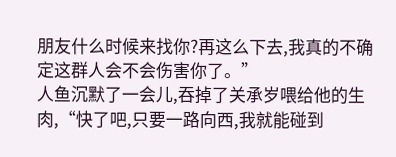朋友什么时候来找你?再这么下去,我真的不确定这群人会不会伤害你了。”
人鱼沉默了一会儿,吞掉了关承岁喂给他的生肉,“快了吧,只要一路向西,我就能碰到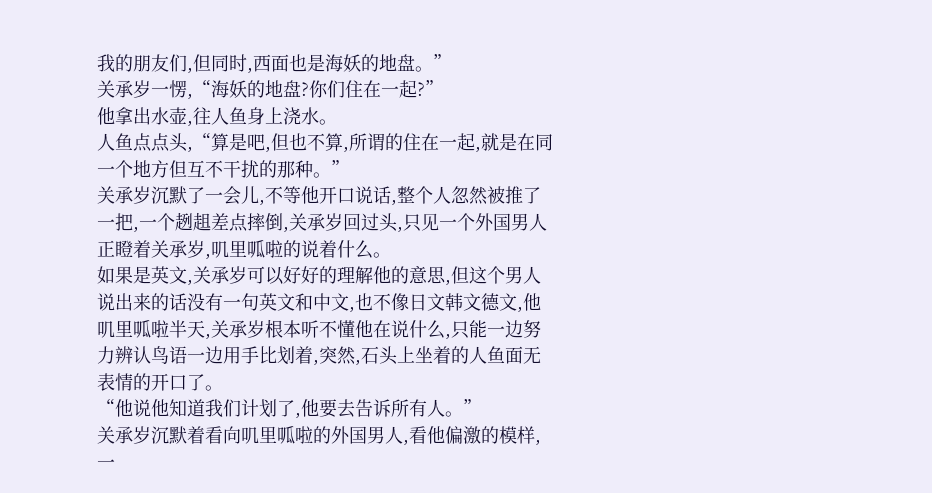我的朋友们,但同时,西面也是海妖的地盘。”
关承岁一愣,“海妖的地盘?你们住在一起?”
他拿出水壶,往人鱼身上浇水。
人鱼点点头,“算是吧,但也不算,所谓的住在一起,就是在同一个地方但互不干扰的那种。”
关承岁沉默了一会儿,不等他开口说话,整个人忽然被推了一把,一个趔趄差点摔倒,关承岁回过头,只见一个外国男人正瞪着关承岁,叽里呱啦的说着什么。
如果是英文,关承岁可以好好的理解他的意思,但这个男人说出来的话没有一句英文和中文,也不像日文韩文德文,他叽里呱啦半天,关承岁根本听不懂他在说什么,只能一边努力辨认鸟语一边用手比划着,突然,石头上坐着的人鱼面无表情的开口了。
“他说他知道我们计划了,他要去告诉所有人。”
关承岁沉默着看向叽里呱啦的外国男人,看他偏激的模样,一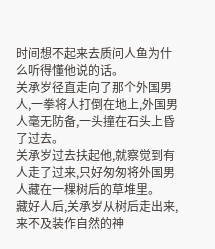时间想不起来去质问人鱼为什么听得懂他说的话。
关承岁径直走向了那个外国男人,一拳将人打倒在地上,外国男人毫无防备,一头撞在石头上昏了过去。
关承岁过去扶起他,就察觉到有人走了过来,只好匆匆将外国男人藏在一棵树后的草堆里。
藏好人后,关承岁从树后走出来,来不及装作自然的神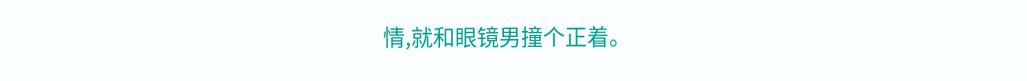情,就和眼镜男撞个正着。